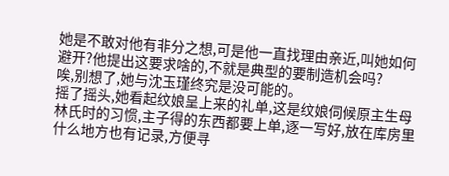她是不敢对他有非分之想,可是他一直找理由亲近,叫她如何避开?他提出这要求啥的,不就是典型的要制造机会吗?
唉,别想了,她与沈玉瑾终究是没可能的。
摇了摇头,她看起纹娘呈上来的礼单,这是纹娘伺候原主生母林氏时的习惯,主子得的东西都要上单,逐一写好,放在库房里什么地方也有记录,方便寻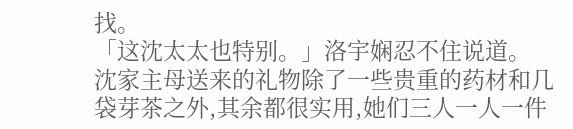找。
「这沈太太也特别。」洛宇娴忍不住说道。
沈家主母送来的礼物除了一些贵重的药材和几袋芽茶之外,其余都很实用,她们三人一人一件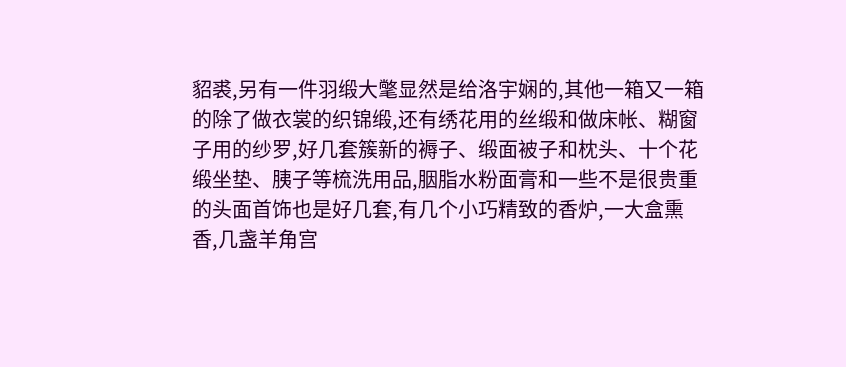貂裘,另有一件羽缎大氅显然是给洛宇娴的,其他一箱又一箱的除了做衣裳的织锦缎,还有绣花用的丝缎和做床帐、糊窗子用的纱罗,好几套簇新的褥子、缎面被子和枕头、十个花缎坐垫、胰子等梳洗用品,胭脂水粉面膏和一些不是很贵重的头面首饰也是好几套,有几个小巧精致的香炉,一大盒熏香,几盏羊角宫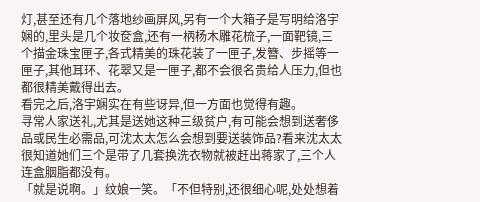灯,甚至还有几个落地纱画屏风,另有一个大箱子是写明给洛宇娴的,里头是几个妆奁盒,还有一柄杨木雕花梳子,一面靶镜,三个描金珠宝匣子,各式精美的珠花装了一匣子,发簪、步摇等一匣子,其他耳环、花翠又是一匣子,都不会很名贵给人压力,但也都很精美戴得出去。
看完之后,洛宇娴实在有些讶异,但一方面也觉得有趣。
寻常人家送礼,尤其是送她这种三级贫户,有可能会想到送奢侈品或民生必需品,可沈太太怎么会想到要送装饰品?看来沈太太很知道她们三个是带了几套换洗衣物就被赶出蒋家了,三个人连盒胭脂都没有。
「就是说啊。」纹娘一笑。「不但特别,还很细心呢,处处想着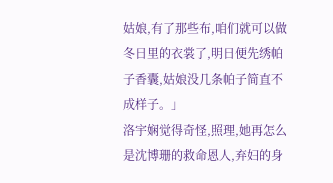姑娘,有了那些布,咱们就可以做冬日里的衣裳了,明日便先绣帕子香囊,姑娘没几条帕子简直不成样子。」
洛宇娴觉得奇怪,照理,她再怎么是沈博珊的救命恩人,弃妇的身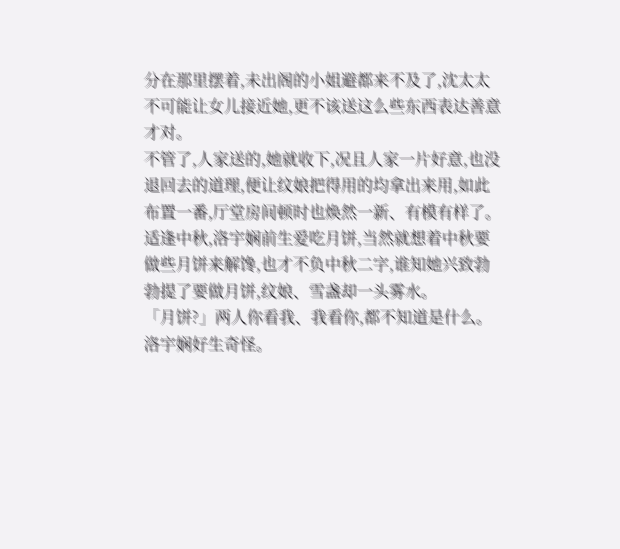分在那里摆着,未出阁的小姐避都来不及了,沈太太不可能让女儿接近她,更不该送这么些东西表达善意才对。
不管了,人家送的,她就收下,况且人家一片好意,也没退回去的道理,便让纹娘把得用的均拿出来用,如此布置一番,厅堂房间顿时也焕然一新、有模有样了。
适逢中秋,洛宇娴前生爱吃月饼,当然就想着中秋要做些月饼来解馋,也才不负中秋二字,谁知她兴致勃勃提了要做月饼,纹娘、雪盏却一头雾水。
「月饼?」两人你看我、我看你,都不知道是什么。
洛宇娴好生奇怪。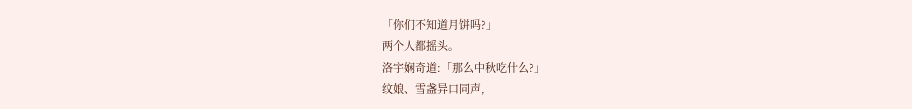「你们不知道月饼吗?」
两个人都摇头。
洛宇娴奇道:「那么中秋吃什么?」
纹娘、雪盏异口同声,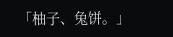「柚子、兔饼。」